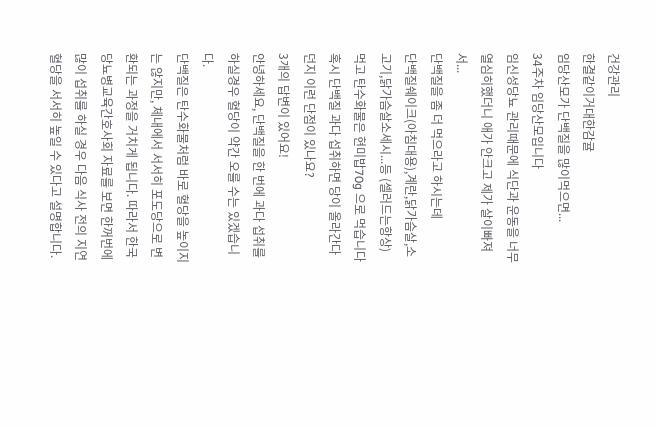건강관리
한결같이거대한감귤
임당산모가 단백질을 많이먹으면...
34주차 임당산모입니다
임신성당뇨 관리때문에 식단과 운동을 너무 열심히했더니 애가 안크고 제가 살이빠져서...
단백질을 좀 더 먹으라고 하시는데
단백질쉐이크(아침대용),계란,닭가슴살,소고기,닭가슴살소세시...등 (셀러드는항상) 먹고 탄수화물은 현미밥70g 으로 먹습니다
혹시 단백질 과다 섭취하면 당이 올라간다던지 이런 단점이 있나요?
3개의 답변이 있어요!
안녕하세요, 단백질을 한 번에 과다 섭취를 하실경우 혈당이 약간 오를 수는 있겠습니다.
단백질은 탄수화물처럼 바로 혈당을 높이지는 않지만, 체내에서 서서히 포도당으로 변환되는 과정을 거치게 됩니다. 따라서 한국당뇨병교육간호사회 자료를 보면 한꺼번에 많이 섭취를 하실 경우 다음 식사 전의 지연 혈당을 서서히 높일 수 있다고 설명합니다.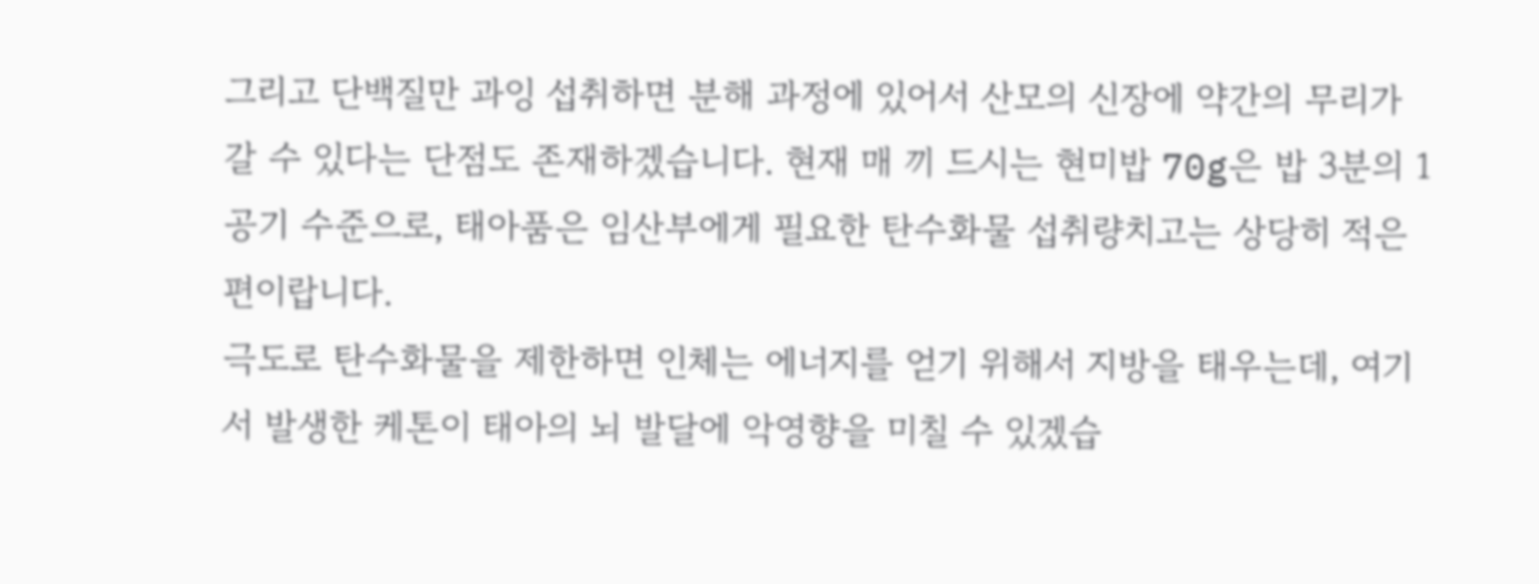그리고 단백질만 과잉 섭취하면 분해 과정에 있어서 산모의 신장에 약간의 무리가 갈 수 있다는 단점도 존재하겠습니다. 현재 매 끼 드시는 현미밥 70g은 밥 3분의 1공기 수준으로, 태아품은 임산부에게 필요한 탄수화물 섭취량치고는 상당히 적은 편이랍니다.
극도로 탄수화물을 제한하면 인체는 에너지를 얻기 위해서 지방을 태우는데, 여기서 발생한 케톤이 태아의 뇌 발달에 악영향을 미칠 수 있겠습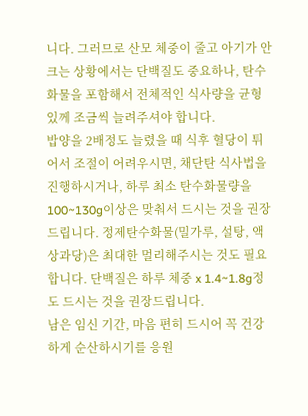니다. 그러므로 산모 체중이 줄고 아기가 안 크는 상황에서는 단백질도 중요하나, 탄수화물을 포함해서 전체적인 식사량을 균형있께 조금씩 늘려주셔야 합니다.
밥양을 2배정도 늘렸을 때 식후 혈당이 튀어서 조절이 어려우시면, 채단탄 식사법을 진행하시거나, 하루 최소 탄수화물량을 100~130g이상은 맞춰서 드시는 것을 권장드립니다. 정제탄수화물(밀가루, 설탕, 액상과당)은 최대한 멀리해주시는 것도 필요합니다. 단백질은 하루 체중 x 1.4~1.8g정도 드시는 것을 권장드립니다.
남은 임신 기간, 마음 편히 드시어 꼭 건강하게 순산하시기를 응원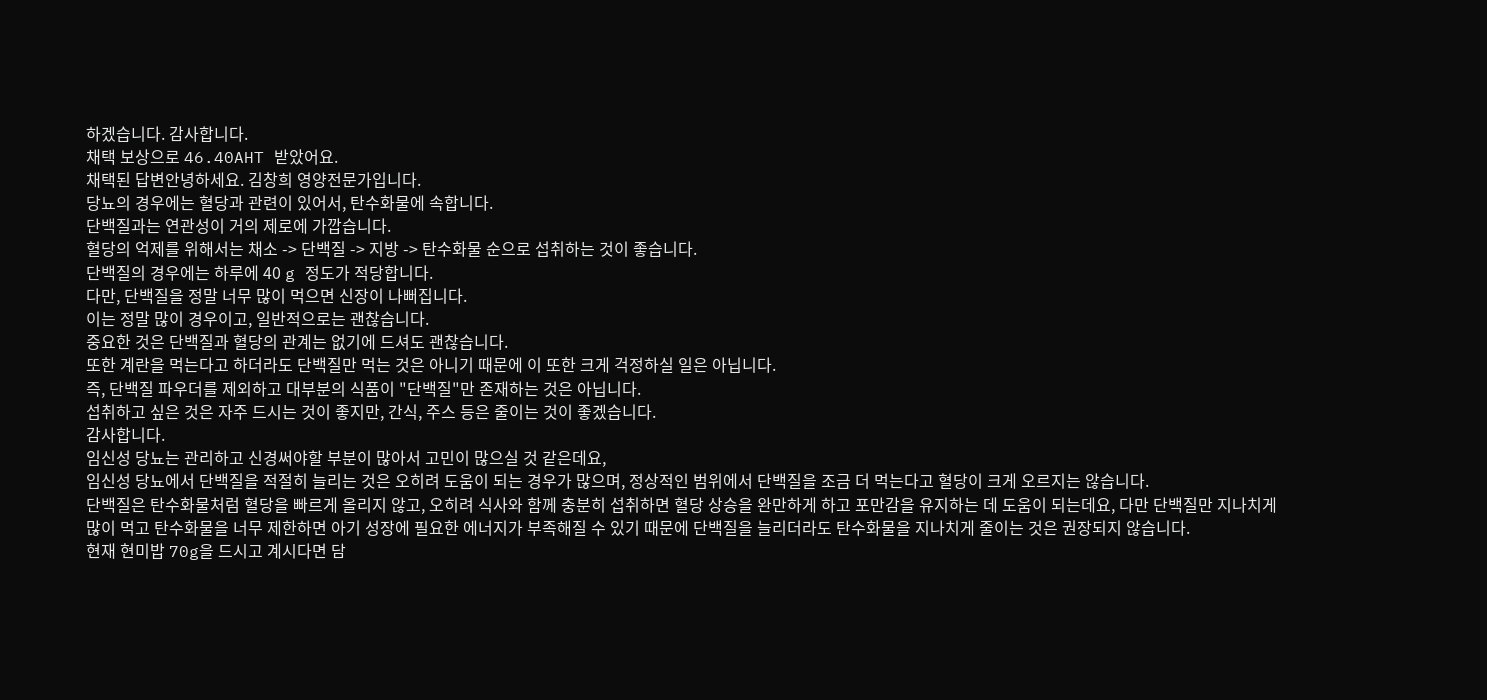하겠습니다. 감사합니다.
채택 보상으로 46.40AHT 받았어요.
채택된 답변안녕하세요. 김창희 영양전문가입니다.
당뇨의 경우에는 혈당과 관련이 있어서, 탄수화물에 속합니다.
단백질과는 연관성이 거의 제로에 가깝습니다.
혈당의 억제를 위해서는 채소 -> 단백질 -> 지방 -> 탄수화물 순으로 섭취하는 것이 좋습니다.
단백질의 경우에는 하루에 40 g 정도가 적당합니다.
다만, 단백질을 정말 너무 많이 먹으면 신장이 나뻐집니다.
이는 정말 많이 경우이고, 일반적으로는 괜찮습니다.
중요한 것은 단백질과 혈당의 관계는 없기에 드셔도 괜찮습니다.
또한 계란을 먹는다고 하더라도 단백질만 먹는 것은 아니기 때문에 이 또한 크게 걱정하실 일은 아닙니다.
즉, 단백질 파우더를 제외하고 대부분의 식품이 "단백질"만 존재하는 것은 아닙니다.
섭취하고 싶은 것은 자주 드시는 것이 좋지만, 간식, 주스 등은 줄이는 것이 좋겠습니다.
감사합니다.
임신성 당뇨는 관리하고 신경써야할 부분이 많아서 고민이 많으실 것 같은데요,
임신성 당뇨에서 단백질을 적절히 늘리는 것은 오히려 도움이 되는 경우가 많으며, 정상적인 범위에서 단백질을 조금 더 먹는다고 혈당이 크게 오르지는 않습니다.
단백질은 탄수화물처럼 혈당을 빠르게 올리지 않고, 오히려 식사와 함께 충분히 섭취하면 혈당 상승을 완만하게 하고 포만감을 유지하는 데 도움이 되는데요, 다만 단백질만 지나치게 많이 먹고 탄수화물을 너무 제한하면 아기 성장에 필요한 에너지가 부족해질 수 있기 때문에 단백질을 늘리더라도 탄수화물을 지나치게 줄이는 것은 권장되지 않습니다.
현재 현미밥 70g을 드시고 계시다면 담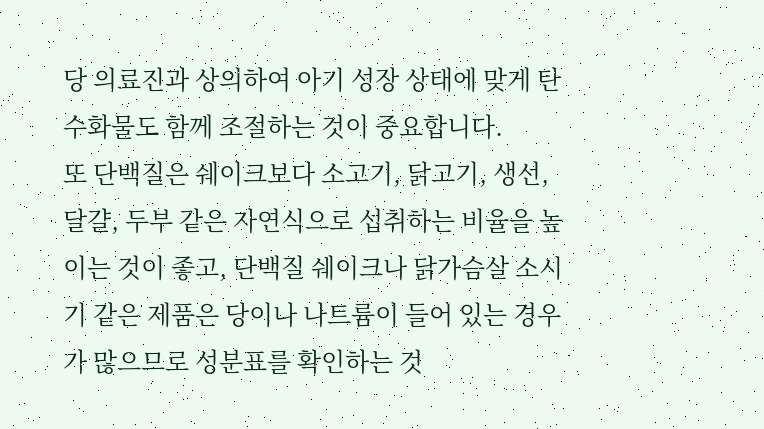당 의료진과 상의하여 아기 성장 상태에 맞게 탄수화물도 함께 조절하는 것이 중요합니다.
또 단백질은 쉐이크보다 소고기, 닭고기, 생선, 달걀, 두부 같은 자연식으로 섭취하는 비율을 높이는 것이 좋고, 단백질 쉐이크나 닭가슴살 소시기 같은 제품은 당이나 나트륨이 들어 있는 경우가 많으므로 성분표를 확인하는 것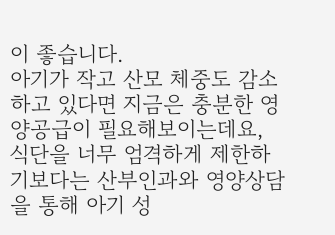이 좋습니다.
아기가 작고 산모 체중도 감소하고 있다면 지금은 충분한 영양공급이 필요해보이는데요, 식단을 너무 엄격하게 제한하기보다는 산부인과와 영양상담을 통해 아기 성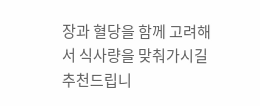장과 혈당을 함께 고려해서 식사량을 맞춰가시길 추천드립니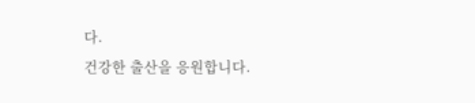다.
건강한 출산을 응원합니다.